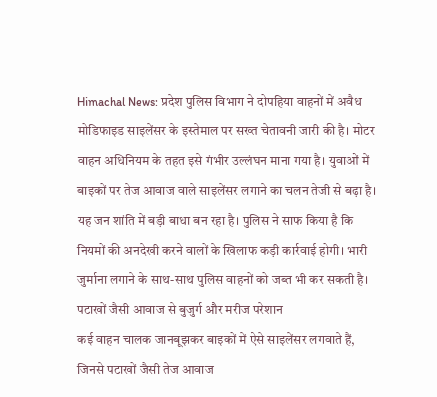Himachal News: प्रदेश पुलिस विभाग ने दोपहिया वाहनों में अवैध मोडिफाइड साइलेंसर के इस्तेमाल पर सख्त चेतावनी जारी की है। मोटर वाहन अधिनियम के तहत इसे गंभीर उल्लंघन माना गया है। युवाओं में बाइकों पर तेज आवाज वाले साइलेंसर लगाने का चलन तेजी से बढ़ा है। यह जन शांति में बड़ी बाधा बन रहा है। पुलिस ने साफ किया है कि नियमों की अनदेखी करने वालों के खिलाफ कड़ी कार्रवाई होगी। भारी जुर्माना लगाने के साथ-साथ पुलिस वाहनों को जब्त भी कर सकती है।
पटाखों जैसी आवाज से बुजुर्ग और मरीज परेशान
कई वाहन चालक जानबूझकर बाइकों में ऐसे साइलेंसर लगवाते हैं, जिनसे पटाखों जैसी तेज आवाज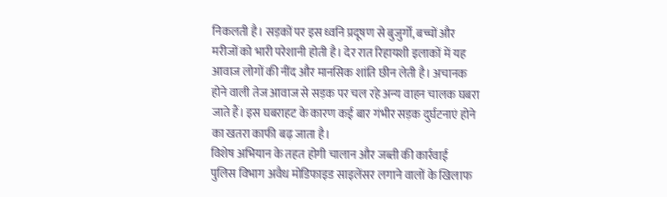निकलती है। सड़कों पर इस ध्वनि प्रदूषण से बुजुर्गों, बच्चों और मरीजों को भारी परेशानी होती है। देर रात रिहायशी इलाकों में यह आवाज लोगों की नींद और मानसिक शांति छीन लेती है। अचानक होने वाली तेज आवाज से सड़क पर चल रहे अन्य वाहन चालक घबरा जाते हैं। इस घबराहट के कारण कई बार गंभीर सड़क दुर्घटनाएं होने का खतरा काफी बढ़ जाता है।
विशेष अभियान के तहत होगी चालान और जब्ती की कार्रवाई
पुलिस विभाग अवैध मोडिफाइड साइलेंसर लगाने वालों के खिलाफ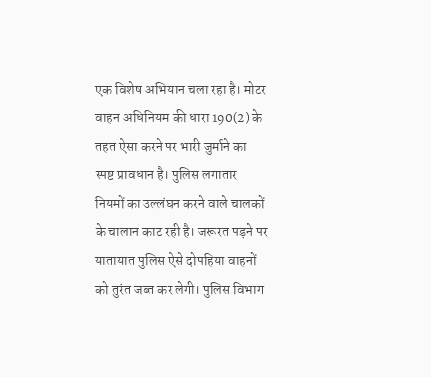एक विशेष अभियान चला रहा है। मोटर वाहन अधिनियम की धारा 190(2) के तहत ऐसा करने पर भारी जुर्माने का स्पष्ट प्रावधान है। पुलिस लगातार नियमों का उल्लंघन करने वाले चालकों के चालान काट रही है। जरूरत पड़ने पर यातायात पुलिस ऐसे दोपहिया वाहनों को तुरंत जब्त कर लेगी। पुलिस विभाग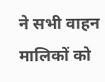ने सभी वाहन मालिकों को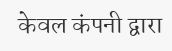केवल कंपनी द्वारा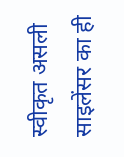स्वीकृत असली साइलेंसर का ही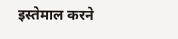इस्तेमाल करने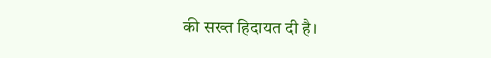की सख्त हिदायत दी है।